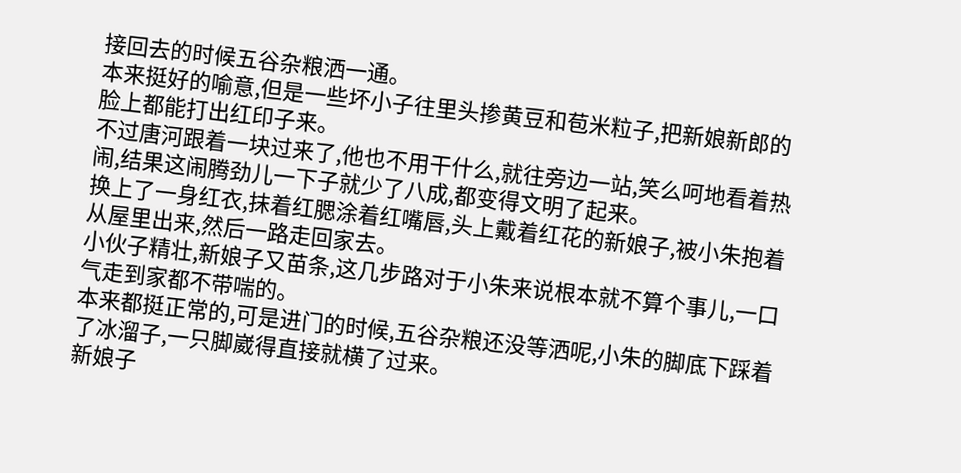接回去的时候五谷杂粮洒一通。
本来挺好的喻意,但是一些坏小子往里头掺黄豆和苞米粒子,把新娘新郎的脸上都能打出红印子来。
不过唐河跟着一块过来了,他也不用干什么,就往旁边一站,笑么呵地看着热闹,结果这闹腾劲儿一下子就少了八成,都变得文明了起来。
换上了一身红衣,抹着红腮涂着红嘴唇,头上戴着红花的新娘子,被小朱抱着从屋里出来,然后一路走回家去。
小伙子精壮,新娘子又苗条,这几步路对于小朱来说根本就不算个事儿,一口气走到家都不带喘的。
本来都挺正常的,可是进门的时候,五谷杂粮还没等洒呢,小朱的脚底下踩着了冰溜子,一只脚崴得直接就横了过来。
新娘子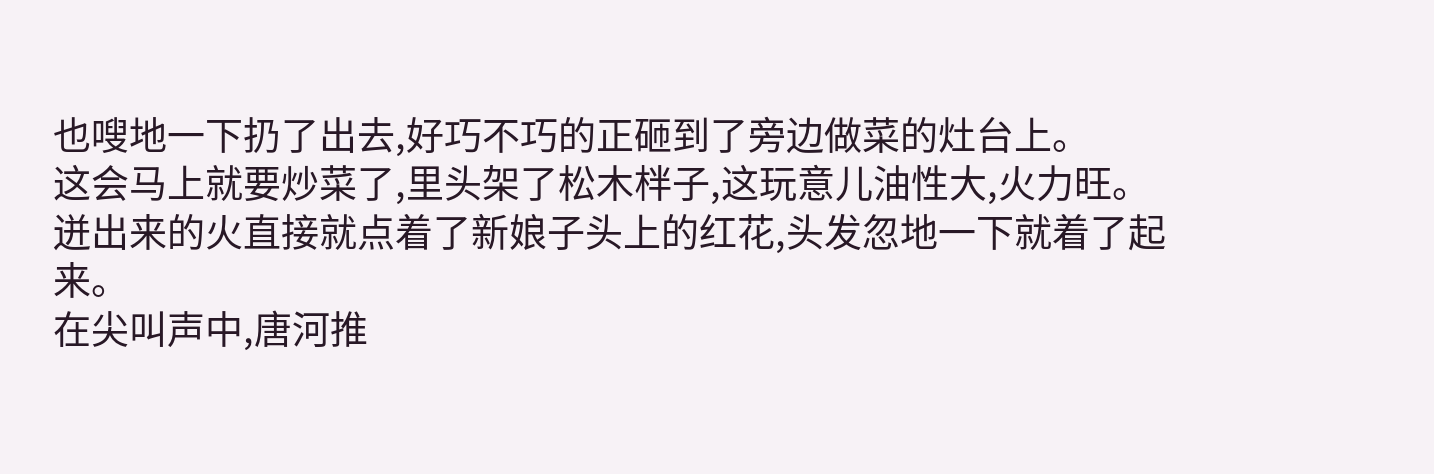也嗖地一下扔了出去,好巧不巧的正砸到了旁边做菜的灶台上。
这会马上就要炒菜了,里头架了松木柈子,这玩意儿油性大,火力旺。
迸出来的火直接就点着了新娘子头上的红花,头发忽地一下就着了起来。
在尖叫声中,唐河推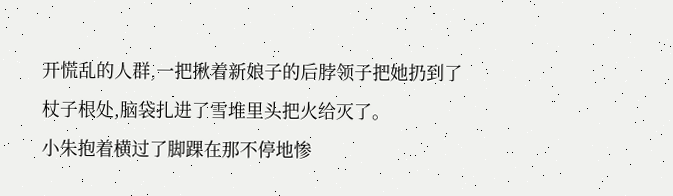开慌乱的人群,一把揪着新娘子的后脖领子把她扔到了杖子根处,脑袋扎进了雪堆里头把火给灭了。
小朱抱着横过了脚踝在那不停地惨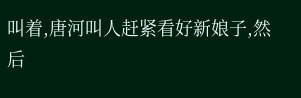叫着,唐河叫人赶紧看好新娘子,然后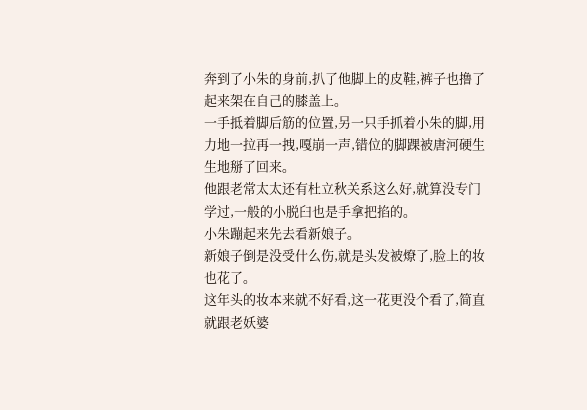奔到了小朱的身前,扒了他脚上的皮鞋,裤子也撸了起来架在自己的膝盖上。
一手抵着脚后筋的位置,另一只手抓着小朱的脚,用力地一拉再一拽,嘎崩一声,错位的脚踝被唐河硬生生地掰了回来。
他跟老常太太还有杜立秋关系这么好,就算没专门学过,一般的小脱臼也是手拿把掐的。
小朱蹦起来先去看新娘子。
新娘子倒是没受什么伤,就是头发被燎了,脸上的妆也花了。
这年头的妆本来就不好看,这一花更没个看了,简直就跟老妖婆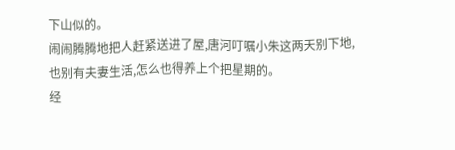下山似的。
闹闹腾腾地把人赶紧送进了屋,唐河叮嘱小朱这两天别下地,也别有夫妻生活,怎么也得养上个把星期的。
经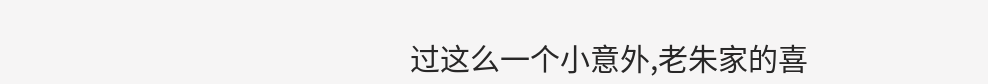过这么一个小意外,老朱家的喜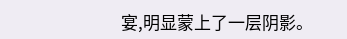宴,明显蒙上了一层阴影。